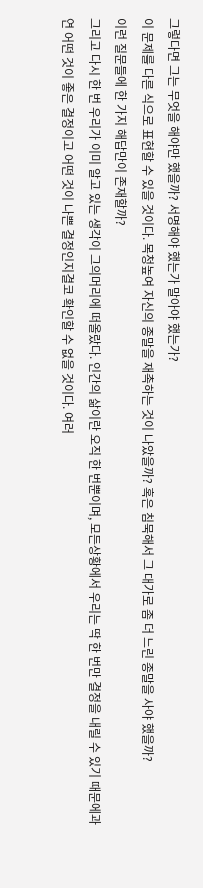그렇다면 그는 무엇을 해야만 했을까? 서명해야 했는가 말아야 했는가?
이 문제를 다른 식으로 표현할 수 있을 것이다. 목청높여 자신의 종말을 재촉하는 것이 나았을까? 혹은 침묵해서 그 대가로 좀 더 느린 종말을 사야 했을까?
이런 질문들에 한 가지 해답만이 존재할까?
그리고 다시 한 번 우리가 이미 알고 있는 생각이 그의머리에 떠올랐다. 인간의 삶이란 오직 한 번뿐이며, 모든상황에서 우리는 딱 한 번만 결정을 내릴 수 있기 때문에과연 어떤 것이 좋은 결정이고 어떤 것이 나쁜 결정인지결코 확인할 수 없을 것이다. 여러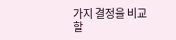가지 결정을 비교할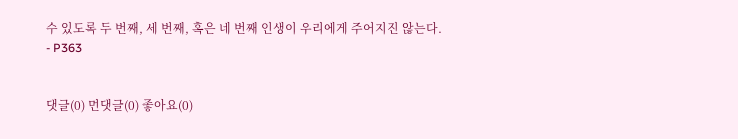수 있도록 두 번째, 세 번째, 혹은 네 번째 인생이 우리에게 주어지진 않는다.
- P363


댓글(0) 먼댓글(0) 좋아요(0)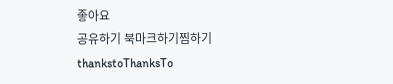좋아요
공유하기 북마크하기찜하기 thankstoThanksTo